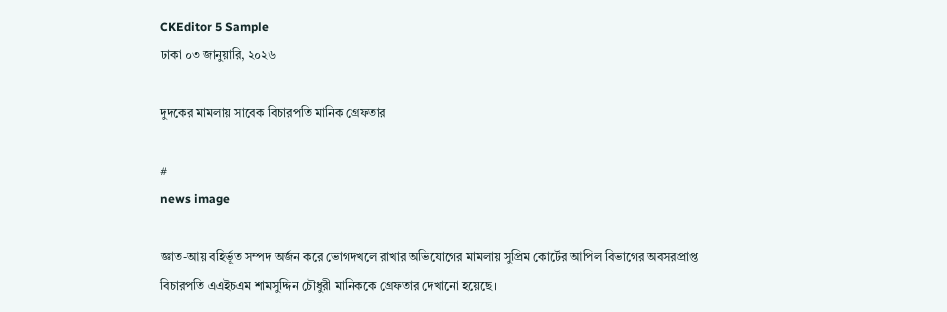CKEditor 5 Sample
ঢাকা ০৩ জানুয়ারি, ২০২৬

দুদকের মামলায় সাবেক বিচারপতি মানিক গ্রেফতার

#
news image

জ্ঞাত-আয় বহির্ভূত সম্পদ অর্জন করে ভোগদখলে রাখার অভিযোগের মামলায় সুপ্রিম কোর্টের আপিল বিভাগের অবসরপ্রাপ্ত বিচারপতি এএইচএম শামসুদ্দিন চৌধুরী মানিককে গ্রেফতার দেখানো হয়েছে।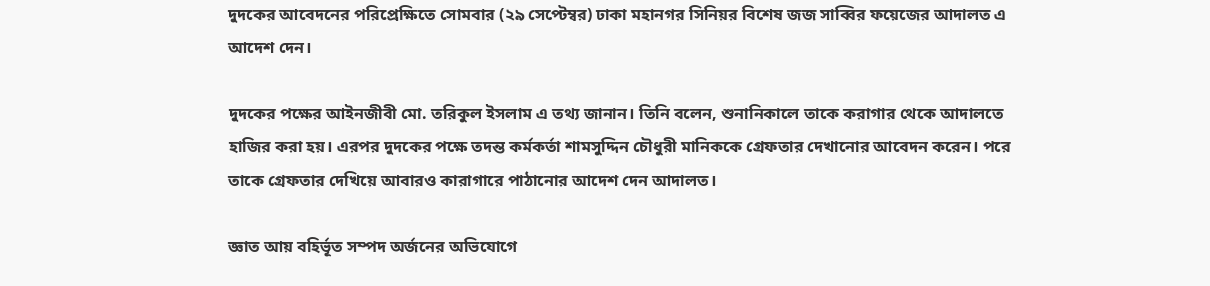দুদকের আবেদনের পরিপ্রেক্ষিতে সোমবার (২৯ সেপ্টেম্বর) ঢাকা মহানগর সিনিয়র বিশেষ জজ সাব্বির ফয়েজের আদালত এ আদেশ দেন।

দুদকের পক্ষের আইনজীবী মো. তরিকুল ইসলাম এ তথ্য জানান। তিনি বলেন, শুনানিকালে তাকে করাগার থেকে আদালতে হাজির করা হয়। এরপর দুদকের পক্ষে তদন্ত কর্মকর্তা শামসুদ্দিন চৌধুরী মানিককে গ্রেফতার দেখানোর আবেদন করেন। পরে তাকে গ্রেফতার দেখিয়ে আবারও কারাগারে পাঠানোর আদেশ দেন আদালত।

জ্ঞাত আয় বহির্ভূত সম্পদ অর্জনের অভিযোগে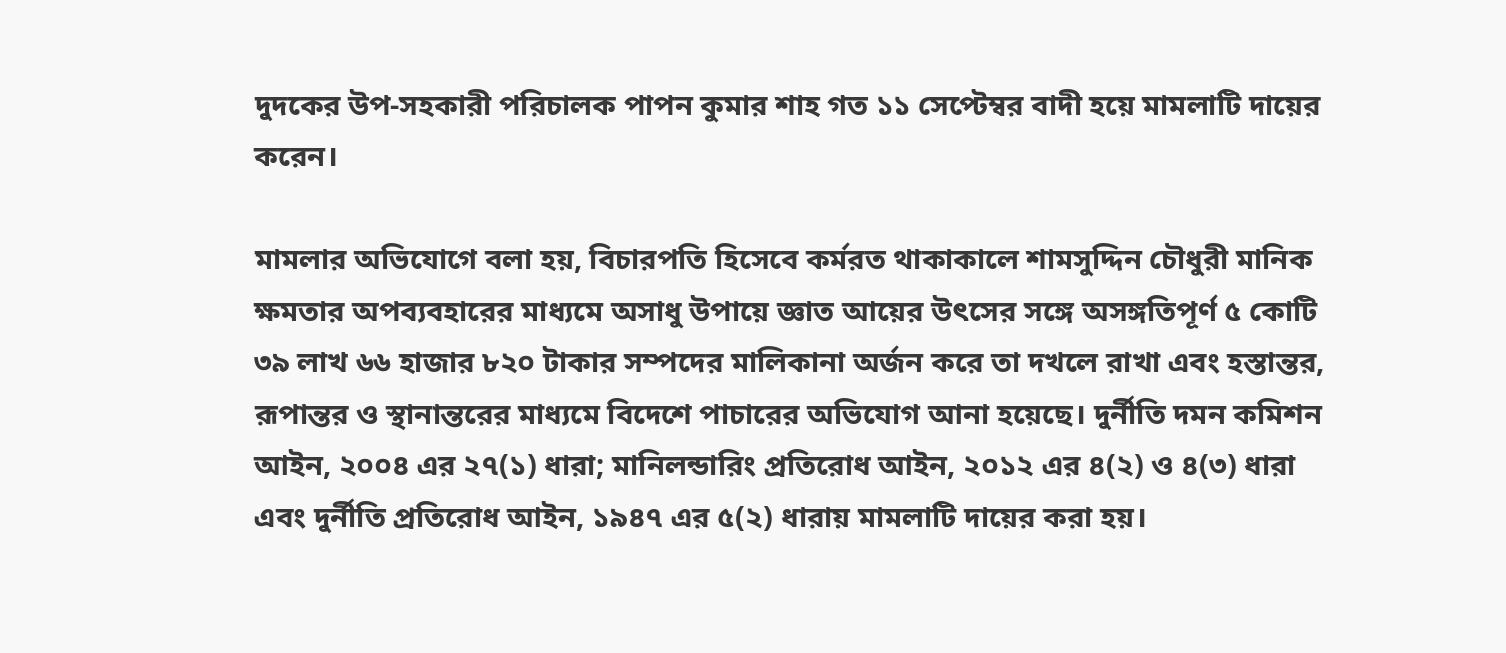দুদকের উপ-সহকারী পরিচালক পাপন কুমার শাহ গত ১১ সেপ্টেম্বর বাদী হয়ে মামলাটি দায়ের করেন।

মামলার অভিযোগে বলা হয়, বিচারপতি হিসেবে কর্মরত থাকাকালে শামসুদ্দিন চৌধুরী মানিক ক্ষমতার অপব্যবহারের মাধ্যমে অসাধু উপায়ে জ্ঞাত আয়ের উৎসের সঙ্গে অসঙ্গতিপূর্ণ ৫ কোটি ৩৯ লাখ ৬৬ হাজার ৮২০ টাকার সম্পদের মালিকানা অর্জন করে তা দখলে রাখা এবং হস্তান্তর, রূপান্তর ও স্থানান্তরের মাধ্যমে বিদেশে পাচারের অভিযোগ আনা হয়েছে। দুর্নীতি দমন কমিশন আইন, ২০০৪ এর ২৭(১) ধারা; মানিলন্ডারিং প্রতিরোধ আইন, ২০১২ এর ৪(২) ও ৪(৩) ধারা এবং দুর্নীতি প্রতিরোধ আইন, ১৯৪৭ এর ৫(২) ধারায় মামলাটি দায়ের করা হয়।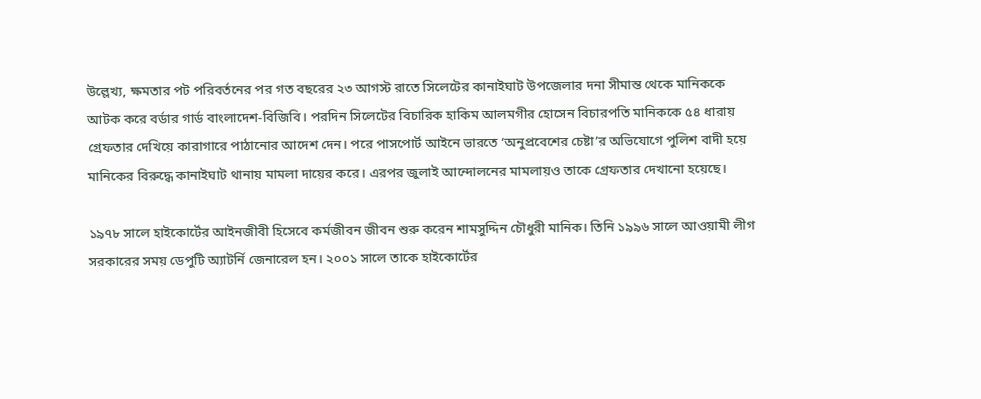উল্লেখ্য, ক্ষমতার পট পরিবর্তনের পর গত বছরের ২৩ আগস্ট রাতে সিলেটের কানাইঘাট উপজেলার দনা সীমান্ত থেকে মানিককে আটক করে বর্ডার গার্ড বাংলাদেশ-বিজিবি। পরদিন সিলেটের বিচারিক হাকিম আলমগীর হোসেন বিচারপতি মানিককে ৫৪ ধারায় গ্রেফতার দেখিয়ে কারাগারে পাঠানোর আদেশ দেন। পরে পাসপোর্ট আইনে ভারতে ‘অনুপ্রবেশের চেষ্টা’র অভিযোগে পুলিশ বাদী হয়ে মানিকের বিরুদ্ধে কানাইঘাট থানায় মামলা দায়ের করে। এরপর জুলাই আন্দোলনের মামলায়ও তাকে গ্রেফতার দেখানো হয়েছে।

১৯৭৮ সালে হাইকোর্টের আইনজীবী হিসেবে কর্মজীবন জীবন শুরু করেন শামসুদ্দিন চৌধুরী মানিক। তিনি ১৯৯৬ সালে আওয়ামী লীগ সরকারের সময় ডেপুটি অ্যাটর্নি জেনারেল হন। ২০০১ সালে তাকে হাইকোর্টের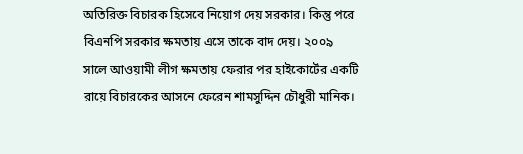অতিরিক্ত বিচারক হিসেবে নিয়োগ দেয় সরকার। কিন্তু পরে বিএনপি সরকার ক্ষমতায় এসে তাকে বাদ দেয়। ২০০৯ সালে আওয়ামী লীগ ক্ষমতায় ফেরার পর হাইকোর্টের একটি রায়ে বিচারকের আসনে ফেরেন শামসুদ্দিন চৌধুরী মানিক।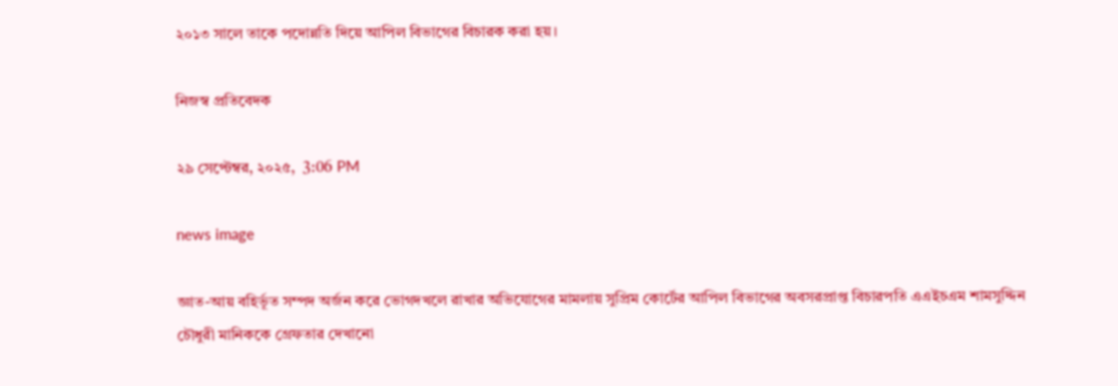২০১৩ সালে তাকে পদোন্নতি দিয়ে আপিল বিভাগের বিচারক করা হয়।

নিজস্ব প্রতিবেদক

২৯ সেপ্টেম্বর, ২০২৫,  3:06 PM

news image

জ্ঞাত-আয় বহির্ভূত সম্পদ অর্জন করে ভোগদখলে রাখার অভিযোগের মামলায় সুপ্রিম কোর্টের আপিল বিভাগের অবসরপ্রাপ্ত বিচারপতি এএইচএম শামসুদ্দিন চৌধুরী মানিককে গ্রেফতার দেখানো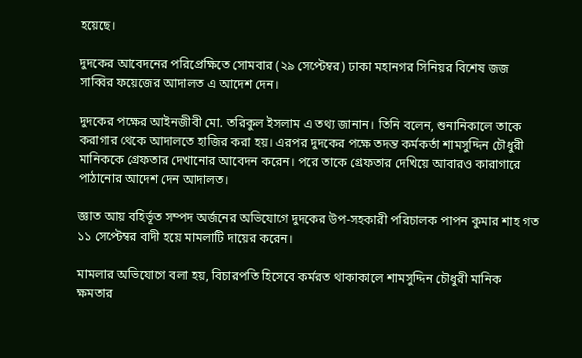হয়েছে।

দুদকের আবেদনের পরিপ্রেক্ষিতে সোমবার (২৯ সেপ্টেম্বর) ঢাকা মহানগর সিনিয়র বিশেষ জজ সাব্বির ফয়েজের আদালত এ আদেশ দেন।

দুদকের পক্ষের আইনজীবী মো. তরিকুল ইসলাম এ তথ্য জানান। তিনি বলেন, শুনানিকালে তাকে করাগার থেকে আদালতে হাজির করা হয়। এরপর দুদকের পক্ষে তদন্ত কর্মকর্তা শামসুদ্দিন চৌধুরী মানিককে গ্রেফতার দেখানোর আবেদন করেন। পরে তাকে গ্রেফতার দেখিয়ে আবারও কারাগারে পাঠানোর আদেশ দেন আদালত।

জ্ঞাত আয় বহির্ভূত সম্পদ অর্জনের অভিযোগে দুদকের উপ-সহকারী পরিচালক পাপন কুমার শাহ গত ১১ সেপ্টেম্বর বাদী হয়ে মামলাটি দায়ের করেন।

মামলার অভিযোগে বলা হয়, বিচারপতি হিসেবে কর্মরত থাকাকালে শামসুদ্দিন চৌধুরী মানিক ক্ষমতার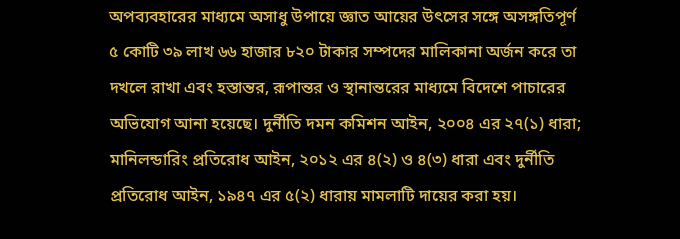অপব্যবহারের মাধ্যমে অসাধু উপায়ে জ্ঞাত আয়ের উৎসের সঙ্গে অসঙ্গতিপূর্ণ ৫ কোটি ৩৯ লাখ ৬৬ হাজার ৮২০ টাকার সম্পদের মালিকানা অর্জন করে তা দখলে রাখা এবং হস্তান্তর, রূপান্তর ও স্থানান্তরের মাধ্যমে বিদেশে পাচারের অভিযোগ আনা হয়েছে। দুর্নীতি দমন কমিশন আইন, ২০০৪ এর ২৭(১) ধারা; মানিলন্ডারিং প্রতিরোধ আইন, ২০১২ এর ৪(২) ও ৪(৩) ধারা এবং দুর্নীতি প্রতিরোধ আইন, ১৯৪৭ এর ৫(২) ধারায় মামলাটি দায়ের করা হয়।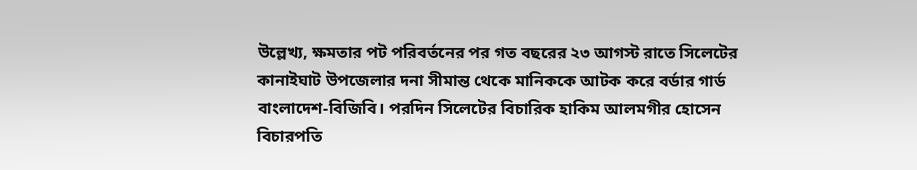উল্লেখ্য, ক্ষমতার পট পরিবর্তনের পর গত বছরের ২৩ আগস্ট রাতে সিলেটের কানাইঘাট উপজেলার দনা সীমান্ত থেকে মানিককে আটক করে বর্ডার গার্ড বাংলাদেশ-বিজিবি। পরদিন সিলেটের বিচারিক হাকিম আলমগীর হোসেন বিচারপতি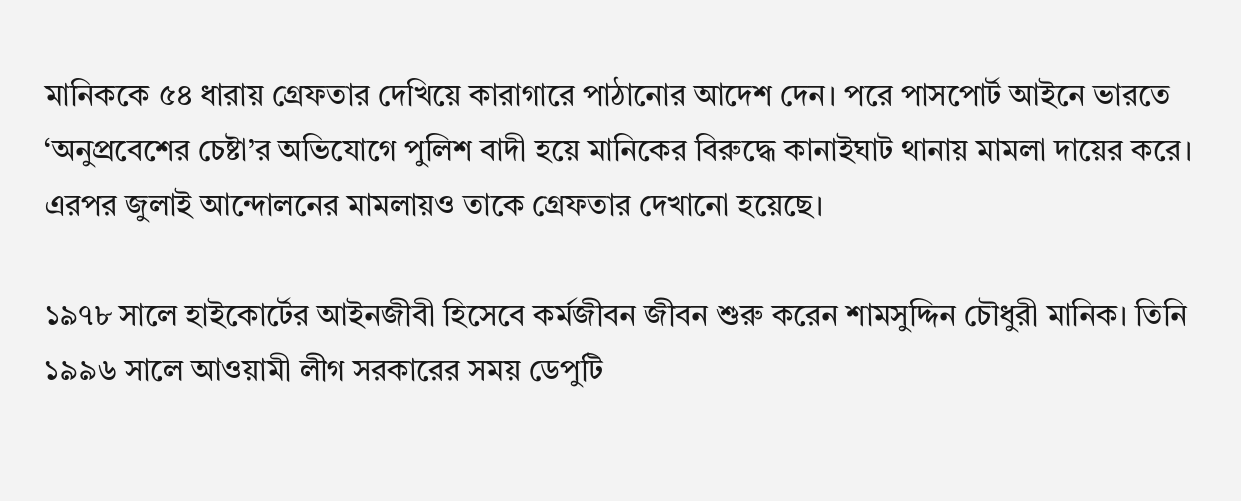মানিককে ৫৪ ধারায় গ্রেফতার দেখিয়ে কারাগারে পাঠানোর আদেশ দেন। পরে পাসপোর্ট আইনে ভারতে ‘অনুপ্রবেশের চেষ্টা’র অভিযোগে পুলিশ বাদী হয়ে মানিকের বিরুদ্ধে কানাইঘাট থানায় মামলা দায়ের করে। এরপর জুলাই আন্দোলনের মামলায়ও তাকে গ্রেফতার দেখানো হয়েছে।

১৯৭৮ সালে হাইকোর্টের আইনজীবী হিসেবে কর্মজীবন জীবন শুরু করেন শামসুদ্দিন চৌধুরী মানিক। তিনি ১৯৯৬ সালে আওয়ামী লীগ সরকারের সময় ডেপুটি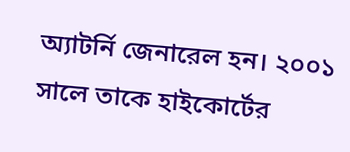অ্যাটর্নি জেনারেল হন। ২০০১ সালে তাকে হাইকোর্টের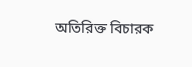অতিরিক্ত বিচারক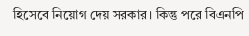হিসেবে নিয়োগ দেয় সরকার। কিন্তু পরে বিএনপি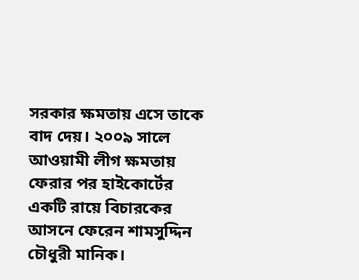সরকার ক্ষমতায় এসে তাকে বাদ দেয়। ২০০৯ সালে আওয়ামী লীগ ক্ষমতায় ফেরার পর হাইকোর্টের একটি রায়ে বিচারকের আসনে ফেরেন শামসুদ্দিন চৌধুরী মানিক।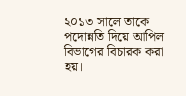২০১৩ সালে তাকে পদোন্নতি দিয়ে আপিল বিভাগের বিচারক করা হয়।